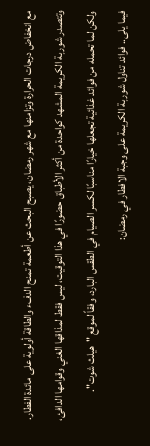مع انخفاض درجات الحرارة وتزامنها مع شهر رمضان، يصبح البحث عن أطعمة تمنح الدفء والطاقة أولوية على مائدة الفطار.
وتتصدر شوربة الكريمة المشهد كواحدة من أكثر الأطباق حضورًا في هذا التوقيت، ليس فقط لمذاقها الغني وقوامها الدافئ، ولكن لما تحمله من فوائد غذائية تجعلها خيارًا مناسبًا لكسر الصيام في الطقس البارد، وفقاً لموقع "هيلث شوت".
فيما يلى.. فوائد تناول شوربة الكريمة على وجبة الافطار في رمضان: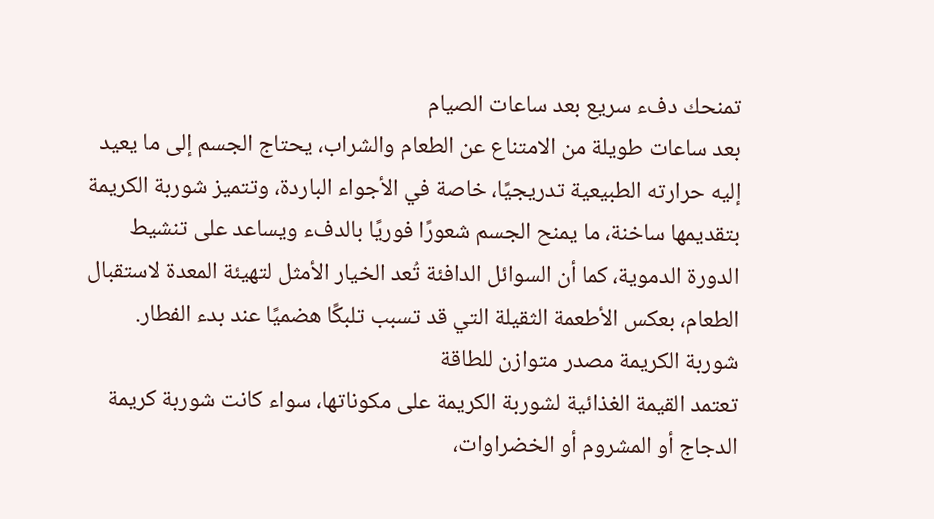تمنحك دفء سريع بعد ساعات الصيام
بعد ساعات طويلة من الامتناع عن الطعام والشراب، يحتاج الجسم إلى ما يعيد إليه حرارته الطبيعية تدريجيًا، خاصة في الأجواء الباردة، وتتميز شوربة الكريمة بتقديمها ساخنة، ما يمنح الجسم شعورًا فوريًا بالدفء ويساعد على تنشيط الدورة الدموية، كما أن السوائل الدافئة تُعد الخيار الأمثل لتهيئة المعدة لاستقبال الطعام، بعكس الأطعمة الثقيلة التي قد تسبب تلبكًا هضميًا عند بدء الفطار.
شوربة الكريمة مصدر متوازن للطاقة
تعتمد القيمة الغذائية لشوربة الكريمة على مكوناتها، سواء كانت شوربة كريمة الدجاج أو المشروم أو الخضراوات،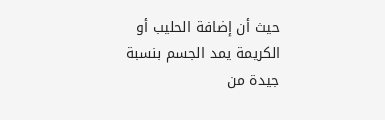حيث أن إضافة الحليب أو الكريمة يمد الجسم بنسبة جيدة من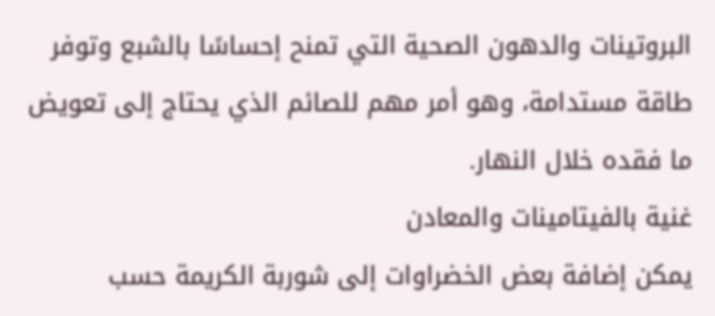البروتينات والدهون الصحية التي تمنح إحساسًا بالشبع وتوفر طاقة مستدامة، وهو أمر مهم للصائم الذي يحتاج إلى تعويض ما فقده خلال النهار.
غنية بالفيتامينات والمعادن
يمكن إضافة بعض الخضراوات إلى شوربة الكريمة حسب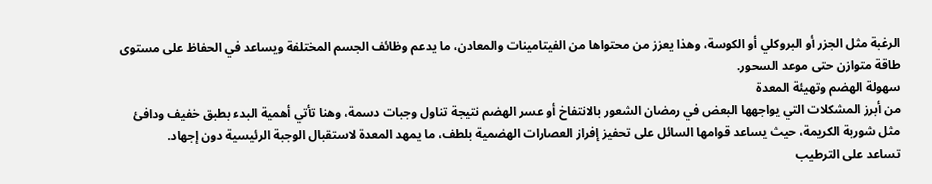الرغبة مثل الجزر أو البروكلي أو الكوسة، وهذا يعزز من محتواها من الفيتامينات والمعادن، ما يدعم وظائف الجسم المختلفة ويساعد في الحفاظ على مستوى طاقة متوازن حتى موعد السحور.
سهولة الهضم وتهيئة المعدة
من أبرز المشكلات التي يواجهها البعض في رمضان الشعور بالانتفاخ أو عسر الهضم نتيجة تناول وجبات دسمة، وهنا تأتي أهمية البدء بطبق خفيف ودافئ مثل شوربة الكريمة، حيث يساعد قوامها السائل على تحفيز إفراز العصارات الهضمية بلطف، ما يمهد المعدة لاستقبال الوجبة الرئيسية دون إجهاد.
تساعد على الترطيب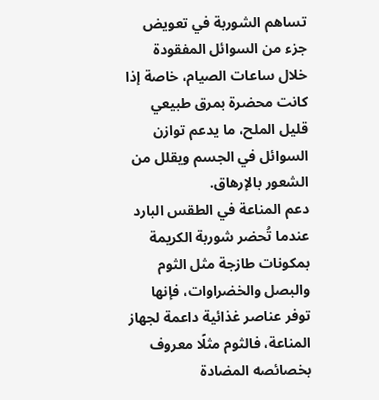تساهم الشوربة في تعويض جزء من السوائل المفقودة خلال ساعات الصيام، خاصة إذا كانت محضرة بمرق طبيعي قليل الملح، ما يدعم توازن السوائل في الجسم ويقلل من الشعور بالإرهاق.
دعم المناعة في الطقس البارد
عندما تُحضر شوربة الكريمة بمكونات طازجة مثل الثوم والبصل والخضراوات، فإنها توفر عناصر غذائية داعمة لجهاز المناعة، فالثوم مثلًا معروف بخصائصه المضادة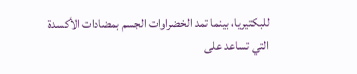للبكتيريا، بينما تمد الخضراوات الجسم بمضادات الأكسدة التي تساعد على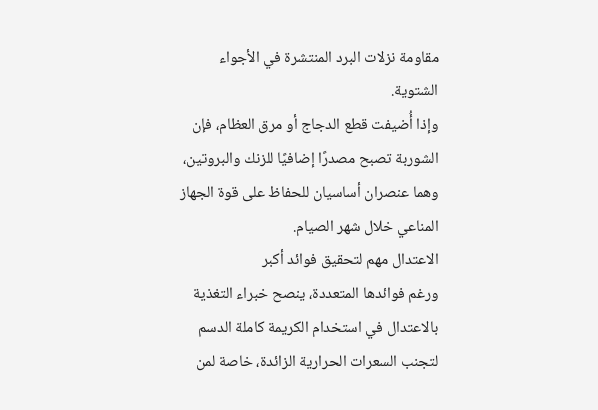مقاومة نزلات البرد المنتشرة في الأجواء الشتوية.
وإذا أُضيفت قطع الدجاج أو مرق العظام، فإن الشوربة تصبح مصدرًا إضافيًا للزنك والبروتين، وهما عنصران أساسيان للحفاظ على قوة الجهاز المناعي خلال شهر الصيام.
الاعتدال مهم لتحقيق فوائد أكبر
ورغم فوائدها المتعددة، ينصح خبراء التغذية بالاعتدال في استخدام الكريمة كاملة الدسم لتجنب السعرات الحرارية الزائدة، خاصة لمن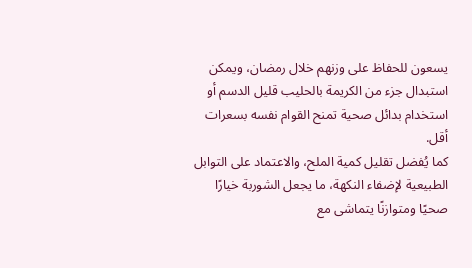يسعون للحفاظ على وزنهم خلال رمضان، ويمكن استبدال جزء من الكريمة بالحليب قليل الدسم أو استخدام بدائل صحية تمنح القوام نفسه بسعرات أقل.
كما يُفضل تقليل كمية الملح، والاعتماد على التوابل الطبيعية لإضفاء النكهة، ما يجعل الشوربة خيارًا صحيًا ومتوازنًا يتماشى مع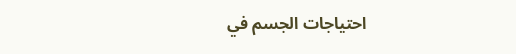احتياجات الجسم في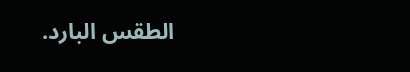الطقس البارد.